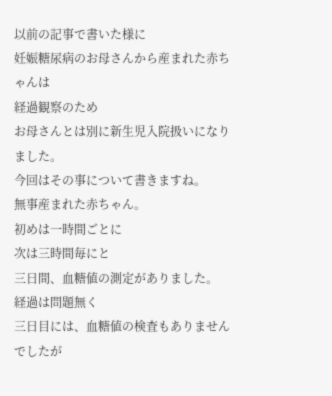以前の記事で書いた様に
妊娠糖尿病のお母さんから産まれた赤ちゃんは
経過観察のため
お母さんとは別に新生児入院扱いになりました。
今回はその事について書きますね。
無事産まれた赤ちゃん。
初めは一時間ごとに
次は三時間毎にと
三日間、血糖値の測定がありました。
経過は問題無く
三日目には、血糖値の検査もありませんでしたが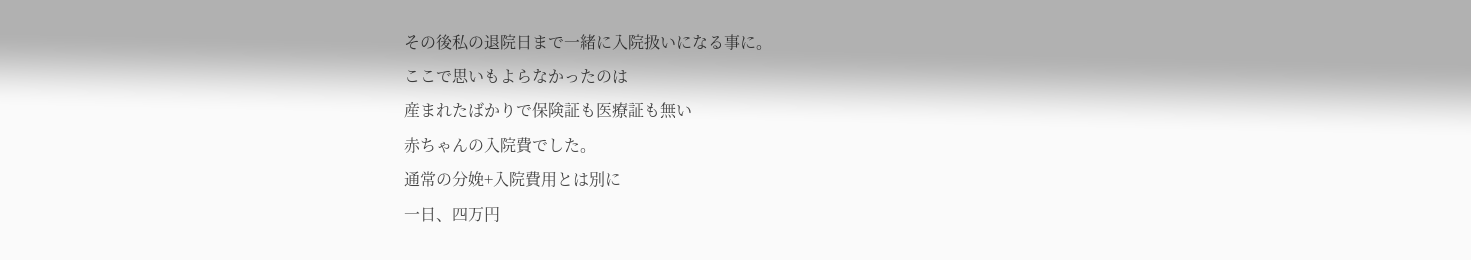その後私の退院日まで一緒に入院扱いになる事に。
ここで思いもよらなかったのは
産まれたばかりで保険証も医療証も無い
赤ちゃんの入院費でした。
通常の分娩+入院費用とは別に
一日、四万円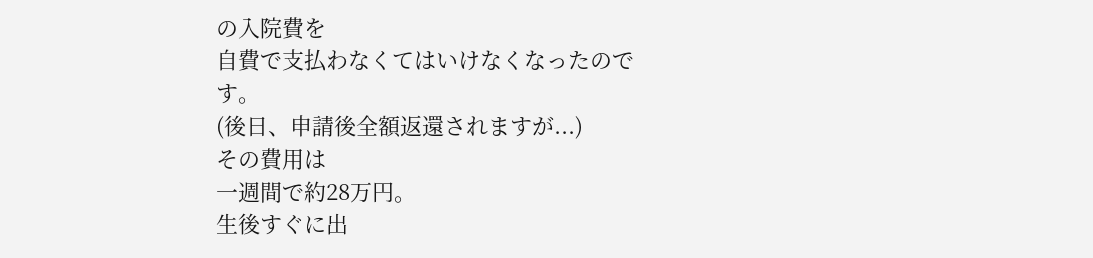の入院費を
自費で支払わなくてはいけなくなったのです。
(後日、申請後全額返還されますが...)
その費用は
一週間で約28万円。
生後すぐに出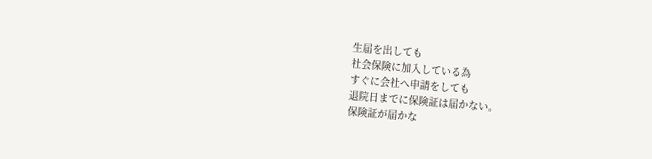生届を出しても
社会保険に加入している為
すぐに会社へ申請をしても
退院日までに保険証は届かない。
保険証が届かな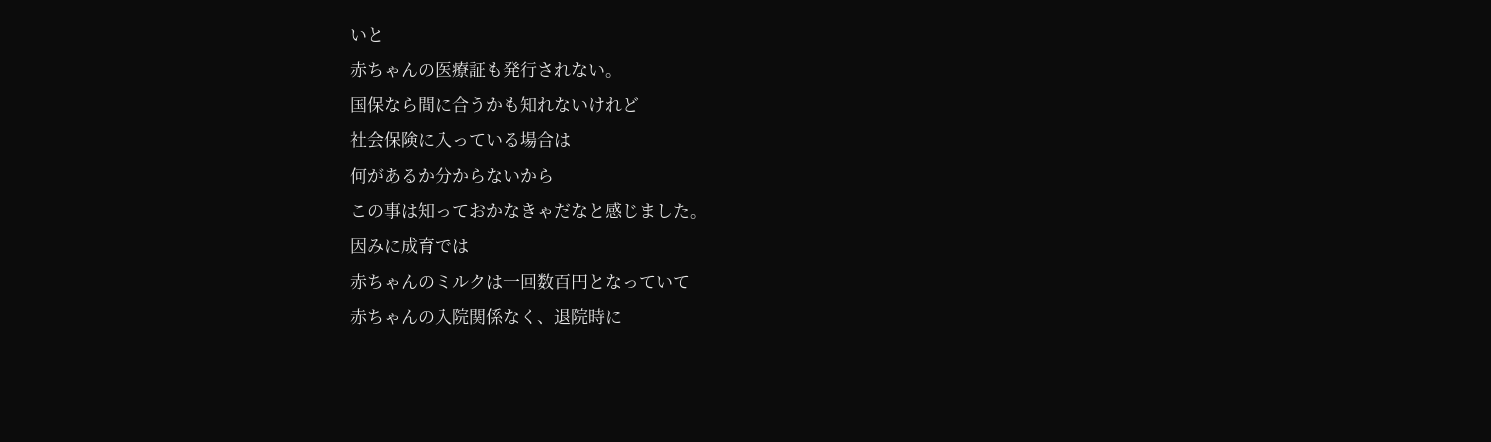いと
赤ちゃんの医療証も発行されない。
国保なら間に合うかも知れないけれど
社会保険に入っている場合は
何があるか分からないから
この事は知っておかなきゃだなと感じました。
因みに成育では
赤ちゃんのミルクは一回数百円となっていて
赤ちゃんの入院関係なく、退院時に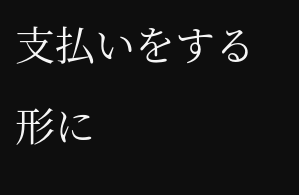支払いをする形に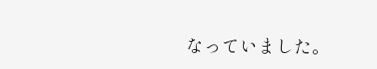なっていました。